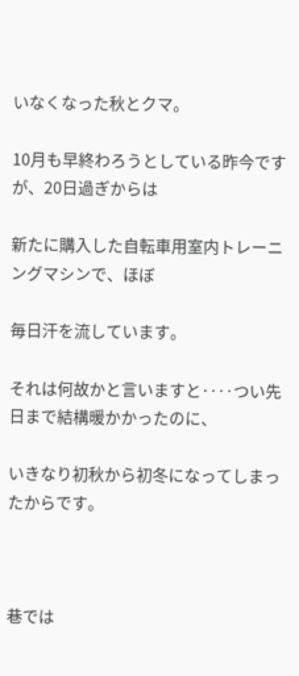いなくなった秋とクマ。

10月も早終わろうとしている昨今ですが、20日過ぎからは

新たに購入した自転車用室内トレーニングマシンで、ほぼ

毎日汗を流しています。

それは何故かと言いますと‥‥つい先日まで結構暖かかったのに、

いきなり初秋から初冬になってしまったからです。



巷では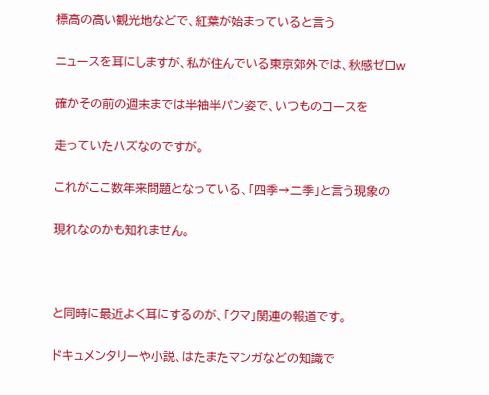標高の高い観光地などで、紅葉が始まっていると言う

ニュースを耳にしますが、私が住んでいる東京郊外では、秋感ゼロw

確かその前の週末までは半袖半パン姿で、いつものコースを

走っていたハズなのですが。

これがここ数年来問題となっている、「四季→二季」と言う現象の

現れなのかも知れません。



と同時に最近よく耳にするのが、「クマ」関連の報道です。

ドキュメンタリーや小説、はたまたマンガなどの知識で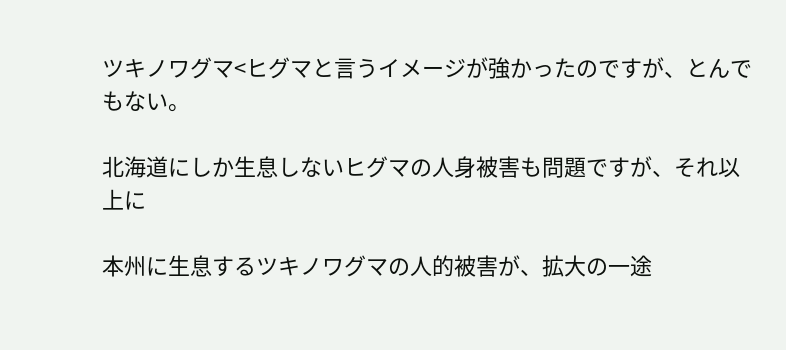ツキノワグマ<ヒグマと言うイメージが強かったのですが、とんでもない。

北海道にしか生息しないヒグマの人身被害も問題ですが、それ以上に

本州に生息するツキノワグマの人的被害が、拡大の一途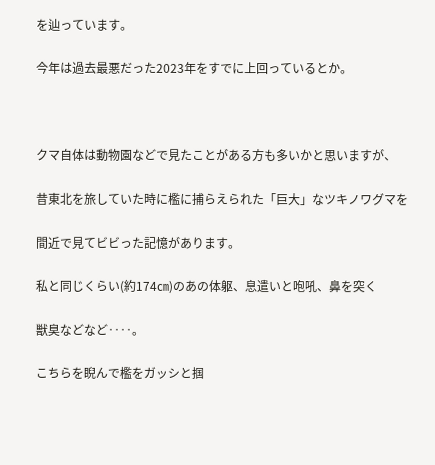を辿っています。

今年は過去最悪だった2023年をすでに上回っているとか。



クマ自体は動物園などで見たことがある方も多いかと思いますが、

昔東北を旅していた時に檻に捕らえられた「巨大」なツキノワグマを

間近で見てビビった記憶があります。

私と同じくらい(約174㎝)のあの体躯、息遣いと咆吼、鼻を突く

獣臭などなど‥‥。

こちらを睨んで檻をガッシと掴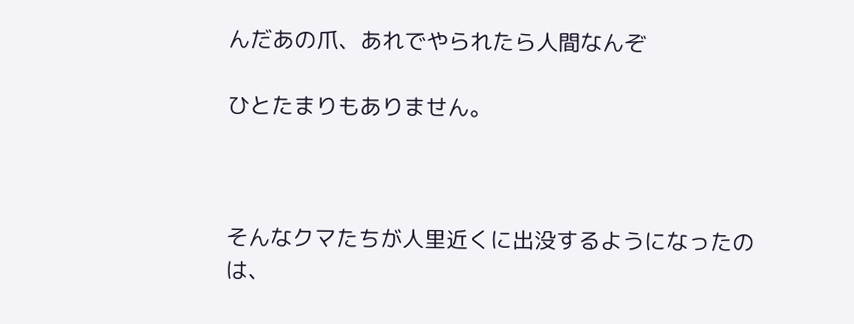んだあの爪、あれでやられたら人間なんぞ

ひとたまりもありません。



そんなクマたちが人里近くに出没するようになったのは、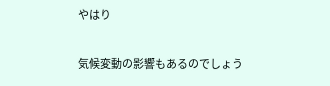やはり

気候変動の影響もあるのでしょう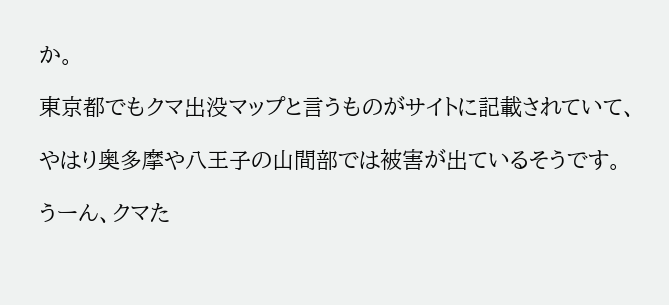か。

東京都でもクマ出没マップと言うものがサイトに記載されていて、

やはり奥多摩や八王子の山間部では被害が出ているそうです。

うーん、クマた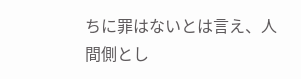ちに罪はないとは言え、人間側とし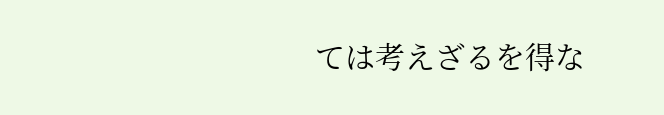ては考えざるを得な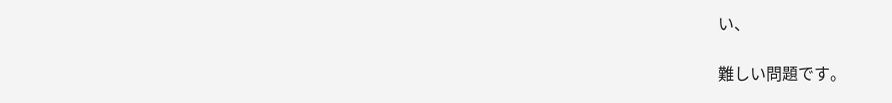い、

難しい問題です。